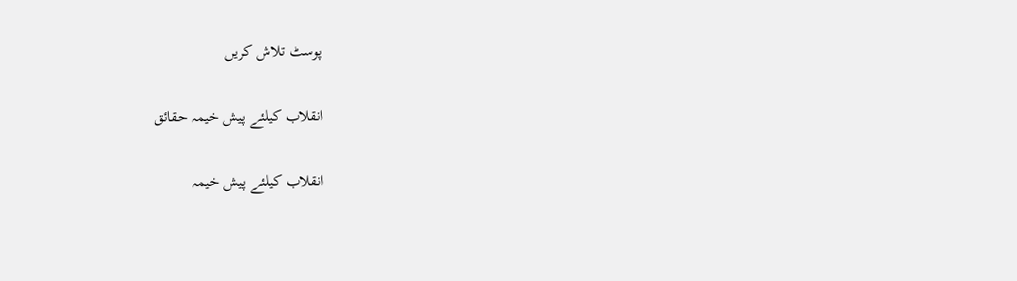پوسٹ تلاش کریں

انقلاب کیلئے پیش خیمہ حقائق

انقلاب کیلئے پیش خیمہ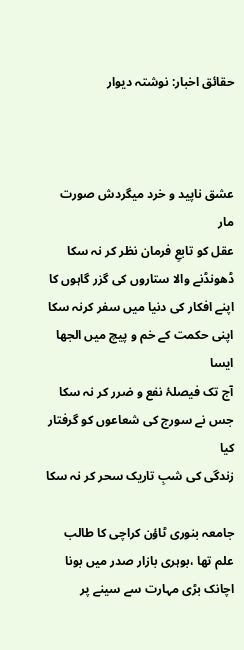حقائق اخبار: نوشتہ دیوار



عشق ناپید و خرد میگردش صورت مار
عقل کو تابعِ فرمان نظر کر نہ سکا
ڈھونڈنے والا ستاروں کی گزر گاہوں کا
اپنے افکار کی دنیا میں سفر کرنہ سکا
اپنی حکمت کے خم و پیچ میں الجھا ایسا
آج تک فیصلۂ نفع و ضرر کر نہ سکا
جس نے سورج کی شعاعوں کو گرفتار کیا
زندگی کی شبِ تاریک سحر کر نہ سکا

جامعہ بنوری ٹاؤن کراچی کا طالب علم تھا ،بوہری بازار صدر میں بونا اچانک بڑی مہارت سے سینے پر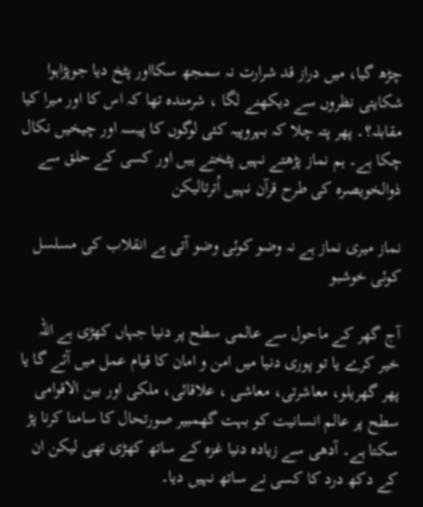چڑھ گیا، میں دراز قد شرارت نہ سمجھ سکااور پٹخ دیا جوپڑاہوا شکایتی نظروں سے دیکھنے لگا ، شرمندہ تھا کہ اس کا اور میرا کیا مقابلہ؟۔ پھر پتہ چلا کہ بہروپیہ کئی لوگوں کا پیسہ اور چیخیں نکال چکا ہے۔ ہم نماز پڑھتے نہیں پٹختے ہیں اور کسی کے حلق سے ذوالخویصرہ کی طرح قرآن نہیں اُترتالیکن

نماز میری نماز ہے نہ وضو کوئی وضو آتی ہے انقلاب کی مسلسل کوئی خوشبو

آج گھر کے ماحول سے عالمی سطح پر دنیا جہاں کھڑی ہے اللہ خیر کرے یا تو پوری دنیا میں امن و امان کا قیام عمل میں آئے گا یا پھر گھریلو، معاشرتی، معاشی ، علاقائی، ملکی اور بین الاقوامی سطح پر عالم انسانیت کو بہت گھمبیر صورتحال کا سامنا کرنا پڑ سکتا ہے۔ آدھی سے زیادہ دنیا غزہ کے ساتھ کھڑی تھی لیکن ان کے دکھ درد کا کسی نے ساتھ نہیں دیا۔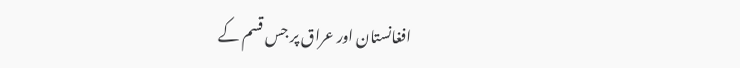افغانستان اور عراق پر جس قسم کے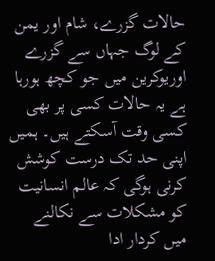حالات گزرے، شام اور یمن کے لوگ جہاں سے گزرے اوریوکرین میں جو کچھ ہورہا ہے یہ حالات کسی پر بھی کسی وقت آسکتے ہیں۔ ہمیں اپنی حد تک درست کوشش کرنی ہوگی کہ عالم انسانیت کو مشکلات سے نکالنے میں کردار ادا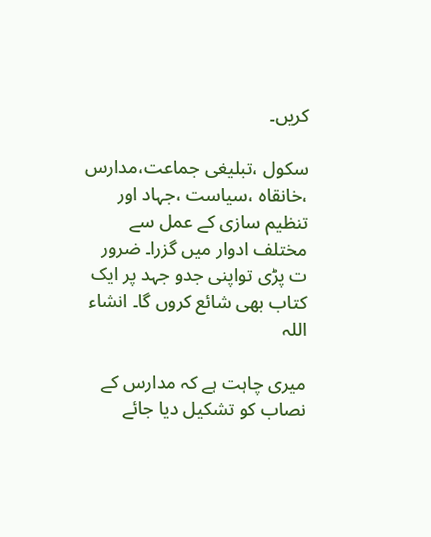کریں۔

سکول ،تبلیغی جماعت،مدارس ،خانقاہ ،سیاست ،جہاد اور تنظیم سازی کے عمل سے مختلف ادوار میں گزرا۔ ضرور ت پڑی تواپنی جدو جہد پر ایک کتاب بھی شائع کروں گا۔ انشاء اللہ

میری چاہت ہے کہ مدارس کے نصاب کو تشکیل دیا جائے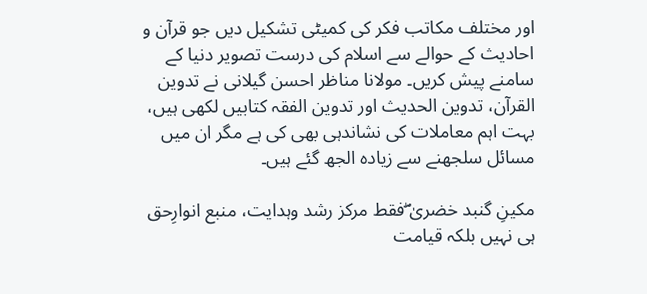اور مختلف مکاتب فکر کی کمیٹی تشکیل دیں جو قرآن و احادیث کے حوالے سے اسلام کی درست تصویر دنیا کے سامنے پیش کریں۔ مولانا مناظر احسن گیلانی نے تدوین القرآن، تدوین الحدیث اور تدوین الفقہ کتابیں لکھی ہیں، بہت اہم معاملات کی نشاندہی بھی کی ہے مگر ان میں مسائل سلجھنے سے زیادہ الجھ گئے ہیں۔

مکینِ گنبد خضریٰ ۖفقط مرکز رشد وہدایت، منبع انوارِحق ہی نہیں بلکہ قیامت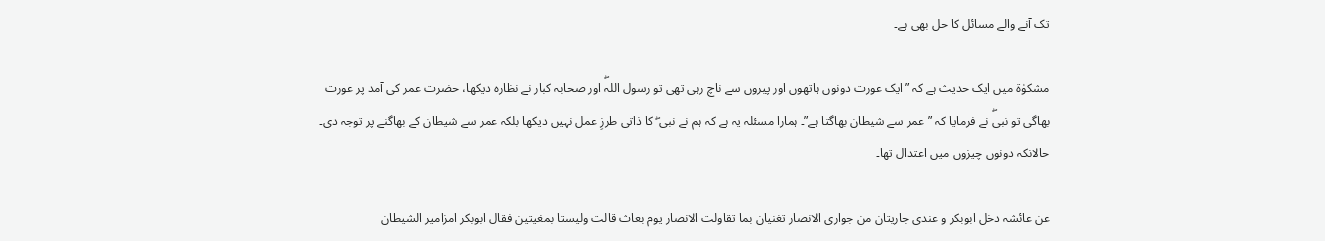تک آنے والے مسائل کا حل بھی ہے۔

مشکوٰة میں ایک حدیث ہے کہ ”ایک عورت دونوں ہاتھوں اور پیروں سے ناچ رہی تھی تو رسول اللہۖ اور صحابہ کبار نے نظارہ دیکھا، حضرت عمر کی آمد پر عورت بھاگی تو نبیۖ نے فرمایا کہ ”عمر سے شیطان بھاگتا ہے”۔ ہمارا مسئلہ یہ ہے کہ ہم نے نبی ۖ کا ذاتی طرزِ عمل نہیں دیکھا بلکہ عمر سے شیطان کے بھاگنے پر توجہ دی۔ حالانکہ دونوں چیزوں میں اعتدال تھا۔

عن عائشہ دخل ابوبکر و عندی جاریتان من جواری الانصار تغنیان بما تقاولت الانصار یوم بعاث قالت ولیستا بمغیتین فقال ابوبکر امزامیر الشیطان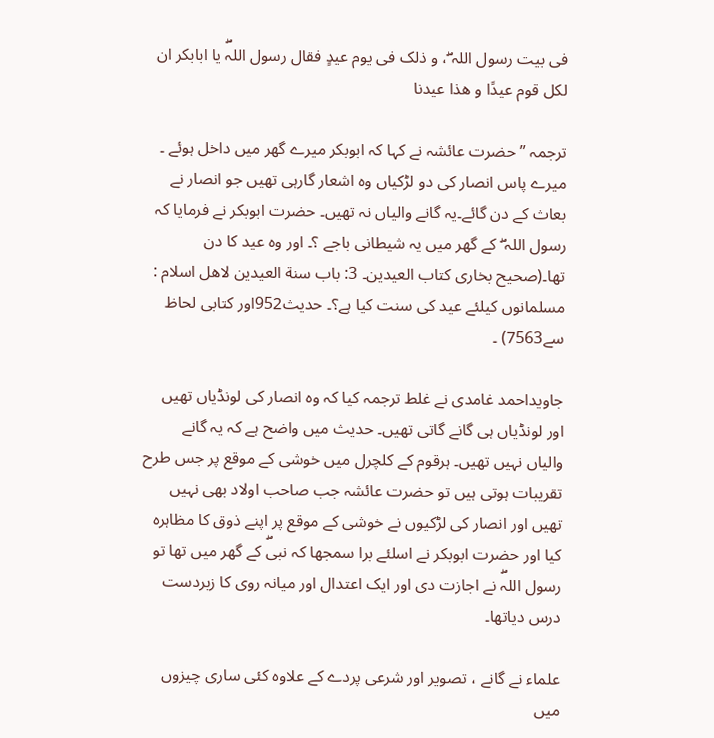فی بیت رسول اللہ ۖ، و ذلک فی یوم عیدٍ فقال رسول اللہۖ یا ابابکر ان لکل قوم عیدًا و ھذا عیدنا

ترجمہ ” حضرت عائشہ نے کہا کہ ابوبکر میرے گھر میں داخل ہوئے ۔ میرے پاس انصار کی دو لڑکیاں وہ اشعار گارہی تھیں جو انصار نے بعاث کے دن گائے۔یہ گانے والیاں نہ تھیں۔ حضرت ابوبکر نے فرمایا کہ رسول اللہ ۖ کے گھر میں یہ شیطانی باجے ؟۔ اور وہ عید کا دن تھا۔(صحیح بخاری کتاب العیدین۔ 3: باب سنة العیدین لاھل اسلام : مسلمانوں کیلئے عید کی سنت کیا ہے؟۔ حدیث952اور کتابی لحاظ سے7563) ۔

جاویداحمد غامدی نے غلط ترجمہ کیا کہ وہ انصار کی لونڈیاں تھیں اور لونڈیاں ہی گانے گاتی تھیں۔ حدیث میں واضح ہے کہ یہ گانے والیاں نہیں تھیں۔ ہرقوم کے کلچرل میں خوشی کے موقع پر جس طرح تقریبات ہوتی ہیں تو حضرت عائشہ جب صاحب اولاد بھی نہیں تھیں اور انصار کی لڑکیوں نے خوشی کے موقع پر اپنے ذوق کا مظاہرہ کیا اور حضرت ابوبکر نے اسلئے برا سمجھا کہ نبیۖ کے گھر میں تھا تو رسول اللہۖ نے اجازت دی اور ایک اعتدال اور میانہ روی کا زبردست درس دیاتھا۔

علماء نے گانے ، تصویر اور شرعی پردے کے علاوہ کئی ساری چیزوں میں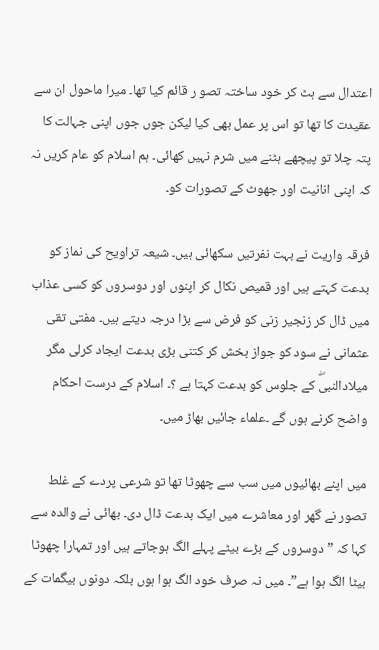اعتدال سے ہٹ کر خود ساختہ تصو ر قائم کیا تھا۔ میرا ماحول ان سے عقیدت کا تھا تو اس پر عمل بھی کیا لیکن جوں جوں اپنی جہالت کا پتہ چلا تو پیچھے ہٹنے میں شرم نہیں کھائی۔ ہم اسلام کو عام کریں نہ کہ اپنی انانیت اور جھوٹ کے تصورات کو۔

فرقہ واریت نے بہت نفرتیں سکھائی ہیں۔ شیعہ تراویح کی نماز کو بدعت کہتے ہیں اور قمیص نکال کر اپنوں اور دوسروں کو کسی عذاب میں ڈال کر زنجیر زنی کو فرض سے بڑا درجہ دیتے ہیں۔ مفتی تقی عثمانی نے سود کو جواز بخش کر کتنی بڑی بدعت ایجاد کرلی مگر میلادالنبیۖ کے جلوس کو بدعت کہتا ہے ؟۔ اسلام کے درست احکام واضح کرنے ہوں گے ۔علماء جائیں بھاڑ میں۔

میں اپنے بھائیوں میں سب سے چھوٹا تھا تو شرعی پردے کے غلط تصور نے گھر اور معاشرے میں ایک بدعت ڈال دی۔ بھائی نے والدہ سے کہا کہ ”دوسروں کے بڑے بیٹے پہلے الگ ہوجاتے ہیں اور تمہارا چھوٹا بیٹا الگ ہوا ہے”۔ میں نہ صرف خود الگ ہوا ہوں بلکہ دونوں بیگمات کے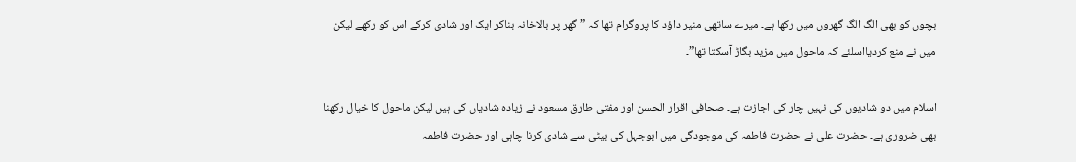بچوں کو بھی الگ الگ گھروں میں رکھا ہے۔ میرے ساتھی منیر داؤد کا پروگرام تھا کہ ”گھر پر بالاخانہ بناکر ایک اور شادی کرکے اس کو رکھے لیکن میں نے منع کردیااسلئے کہ ماحول میں مزید بگاڑ آسکتا تھا”۔

اسلام میں دو شادیوں کی نہیں چار کی اجازت ہے۔ صحافی اقرار الحسن اور مفتی طارق مسعود نے زیادہ شادیاں کی ہیں لیکن ماحول کا خیال رکھنا بھی ضروری ہے۔ حضرت علی نے حضرت فاطمہ کی موجودگی میں ابوجہل کی بیٹی سے شادی کرنا چاہی اور حضرت فاطمہ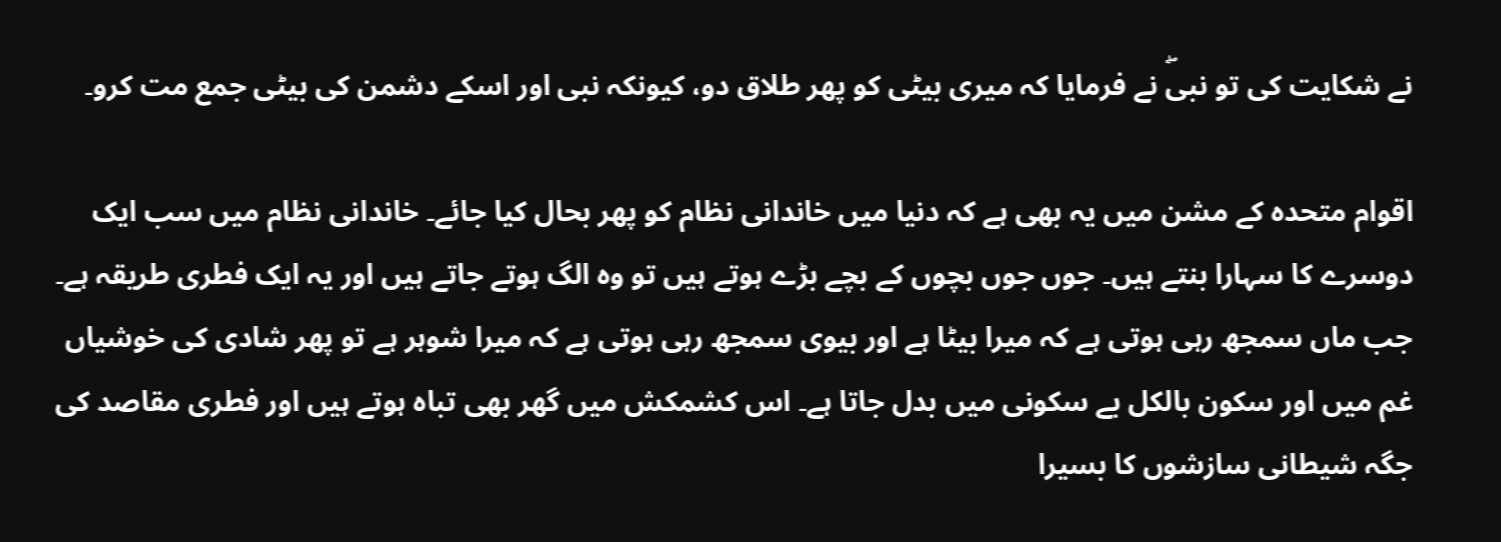نے شکایت کی تو نبیۖ نے فرمایا کہ میری بیٹی کو پھر طلاق دو، کیونکہ نبی اور اسکے دشمن کی بیٹی جمع مت کرو۔

اقوام متحدہ کے مشن میں یہ بھی ہے کہ دنیا میں خاندانی نظام کو پھر بحال کیا جائے۔ خاندانی نظام میں سب ایک دوسرے کا سہارا بنتے ہیں۔ جوں جوں بچوں کے بچے بڑے ہوتے ہیں تو وہ الگ ہوتے جاتے ہیں اور یہ ایک فطری طریقہ ہے۔ جب ماں سمجھ رہی ہوتی ہے کہ میرا بیٹا ہے اور بیوی سمجھ رہی ہوتی ہے کہ میرا شوہر ہے تو پھر شادی کی خوشیاں غم میں اور سکون بالکل بے سکونی میں بدل جاتا ہے۔ اس کشمکش میں گھر بھی تباہ ہوتے ہیں اور فطری مقاصد کی جگہ شیطانی سازشوں کا بسیرا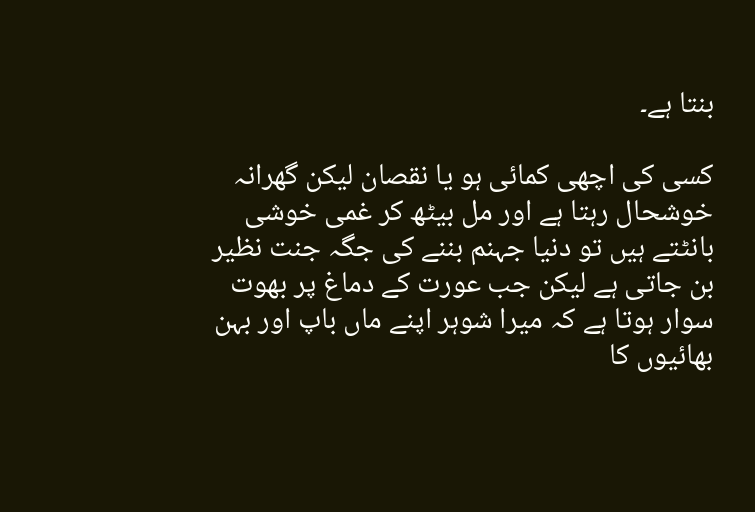بنتا ہے۔

کسی کی اچھی کمائی ہو یا نقصان لیکن گھرانہ خوشحال رہتا ہے اور مل بیٹھ کر غمی خوشی بانٹتے ہیں تو دنیا جہنم بننے کی جگہ جنت نظیر بن جاتی ہے لیکن جب عورت کے دماغ پر بھوت سوار ہوتا ہے کہ میرا شوہر اپنے ماں باپ اور بہن بھائیوں کا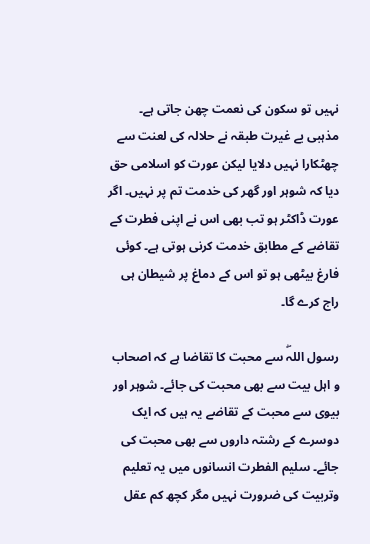نہیں تو سکون کی نعمت چھن جاتی ہے۔ مذہبی بے غیرت طبقہ نے حلالہ کی لعنت سے چھٹکارا نہیں دلایا لیکن عورت کو اسلامی حق دیا کہ شوہر اور گھر کی خدمت تم پر نہیں۔ اگر عورت ڈاکٹر ہو تب بھی اس نے اپنی فطرت کے تقاضے کے مطابق خدمت کرنی ہوتی ہے۔ کوئی فارغ بیٹھی ہو تو اس کے دماغ پر شیطان ہی راج کرے گا۔

رسول اللہۖ سے محبت کا تقاضا ہے کہ اصحاب و اہل بیت سے بھی محبت کی جائے۔ شوہر اور بیوی سے محبت کے تقاضے یہ ہیں کہ ایک دوسرے کے رشتہ داروں سے بھی محبت کی جائے۔ سلیم الفطرت انسانوں میں یہ تعلیم وتربیت کی ضرورت نہیں مگر کچھ کم عقل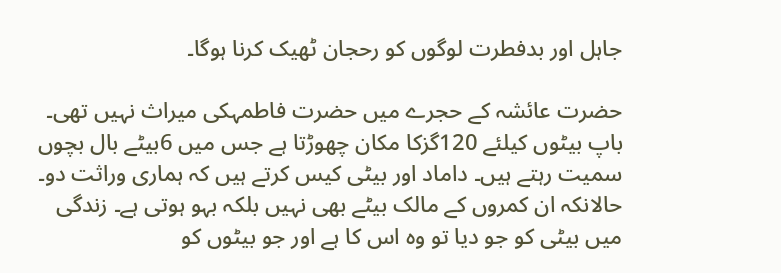جاہل اور بدفطرت لوگوں کو رحجان ٹھیک کرنا ہوگا۔

حضرت عائشہ کے حجرے میں حضرت فاطمہکی میراث نہیں تھی۔ باپ بیٹوں کیلئے 120گزکا مکان چھوڑتا ہے جس میں 6بیٹے بال بچوں سمیت رہتے ہیں۔ داماد اور بیٹی کیس کرتے ہیں کہ ہماری وراثت دو۔ حالانکہ ان کمروں کے مالک بیٹے بھی نہیں بلکہ بہو ہوتی ہے۔ زندگی میں بیٹی کو جو دیا تو وہ اس کا ہے اور جو بیٹوں کو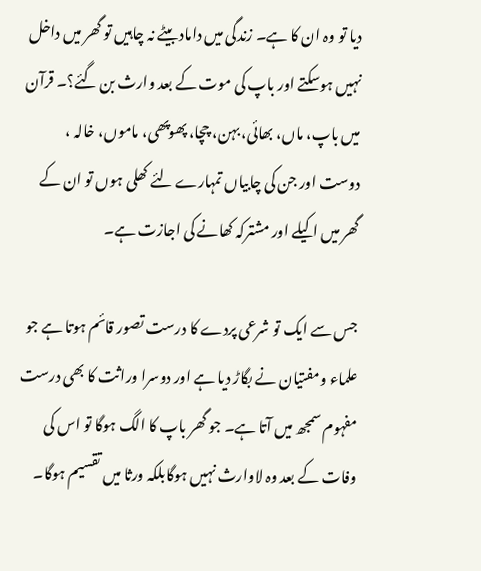دیا تو وہ ان کا ہے۔ زندگی میں داماد بیٹے نہ چاہیں تو گھر میں داخل نہیں ہوسکتے اور باپ کی موت کے بعد وارث بن گئے؟۔ قرآن میں باپ، ماں، بھائی، بہن، چچا، پھوپھی، ماموں، خالہ ، دوست اور جن کی چابیاں تمہارے لئے کھلی ہوں تو ان کے گھر میں اکیلے اور مشترکہ کھانے کی اجازت ہے۔

جس سے ایک تو شرعی پردے کا درست تصور قائم ہوتا ہے جو علماء ومفتیان نے بگاڑ دیا ہے اور دوسرا وراثت کا بھی درست مفہوم سمجھ میں آتا ہے۔ جو گھر باپ کا الگ ہوگا تو اس کی وفات کے بعد وہ لاوارث نہیں ہوگابلکہ ورثا میں تقسیم ہوگا۔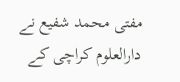مفتی محمد شفیع نے دارالعلوم کراچی کے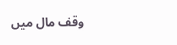وقف مال میں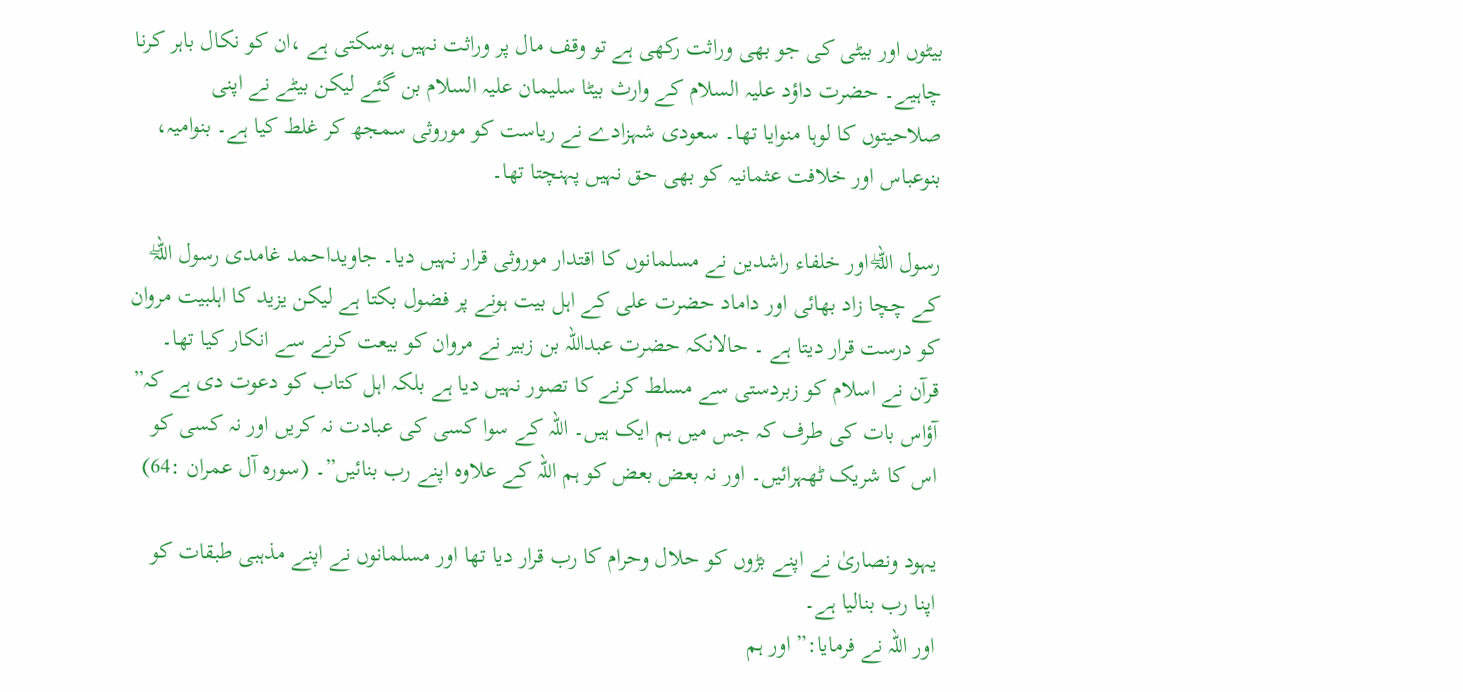بیٹوں اور بیٹی کی جو بھی وراثت رکھی ہے تو وقف مال پر وراثت نہیں ہوسکتی ہے ،ان کو نکال باہر کرنا چاہیے۔ حضرت داؤد علیہ السلام کے وارث بیٹا سلیمان علیہ السلام بن گئے لیکن بیٹے نے اپنی صلاحیتوں کا لوہا منوایا تھا۔ سعودی شہزادے نے ریاست کو موروثی سمجھ کر غلط کیا ہے۔ بنوامیہ، بنوعباس اور خلافت عثمانیہ کو بھی حق نہیں پہنچتا تھا۔

رسول اللہۖ اور خلفاء راشدین نے مسلمانوں کا اقتدار موروثی قرار نہیں دیا۔ جاویداحمد غامدی رسول اللہۖ کے چچا زاد بھائی اور داماد حضرت علی کے اہل بیت ہونے پر فضول بکتا ہے لیکن یزید کا اہلبیت مروان کو درست قرار دیتا ہے ۔ حالانکہ حضرت عبداللہ بن زبیر نے مروان کو بیعت کرنے سے انکار کیا تھا۔ قرآن نے اسلام کو زبردستی سے مسلط کرنے کا تصور نہیں دیا ہے بلکہ اہل کتاب کو دعوت دی ہے کہ” آؤاس بات کی طرف کہ جس میں ہم ایک ہیں۔ اللہ کے سوا کسی کی عبادت نہ کریں اور نہ کسی کو اس کا شریک ٹھہرائیں۔ اور نہ بعض بعض کو ہم اللہ کے علاوہ اپنے رب بنائیں”۔ (سورہ آل عمران :64)

یہود ونصاریٰ نے اپنے بڑوں کو حلال وحرام کا رب قرار دیا تھا اور مسلمانوں نے اپنے مذہبی طبقات کو اپنا رب بنالیا ہے۔
اور اللہ نے فرمایا:” اور ہم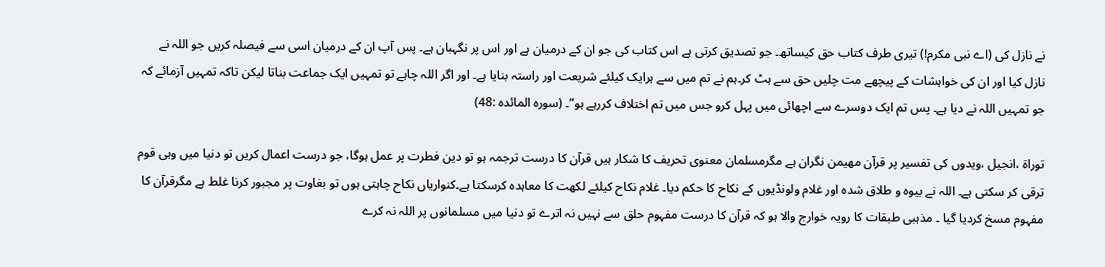نے نازل کی (اے نبی مکرم!) تیری طرف کتاب حق کیساتھ۔ جو تصدیق کرتی ہے اس کتاب کی جو ان کے درمیان ہے اور اس پر نگہبان ہے۔ پس آپ ان کے درمیان اسی سے فیصلہ کریں جو اللہ نے نازل کیا اور ان کی خواہشات کے پیچھے مت چلیں حق سے ہٹ کر۔ہم نے تم میں سے ہرایک کیلئے شریعت اور راستہ بنایا ہے۔ اور اگر اللہ چاہے تو تمہیں ایک جماعت بناتا لیکن تاکہ تمہیں آزمائے کہ جو تمہیں اللہ نے دیا ہے۔ پس تم ایک دوسرے سے اچھائی میں پہل کرو جس میں تم اختلاف کررہے ہو”۔ (سورہ المائدہ :48)

توراة ،انجیل ،ویدوں کی تفسیر پر قرآن مھیمن نگران ہے مگرمسلمان معنوی تحریف کا شکار ہیں قرآن کا درست ترجمہ ہو تو دین فطرت پر عمل ہوگا، جو درست اعمال کریں تو دنیا میں وہی قوم ترقی کر سکتی ہے۔ اللہ نے بیوہ و طلاق شدہ اور غلام ولونڈیوں کے نکاح کا حکم دیا۔ غلام نکاح کیلئے لکھت کا معاہدہ کرسکتا ہے۔کنواریاں نکاح چاہتی ہوں تو بغاوت پر مجبور کرنا غلط ہے مگرقرآن کا مفہوم مسخ کردیا گیا ۔ مذہبی طبقات کا رویہ خوارج والا ہو کہ قرآن کا درست مفہوم حلق سے نہیں نہ اترے تو دنیا میں مسلمانوں پر اللہ نہ کرے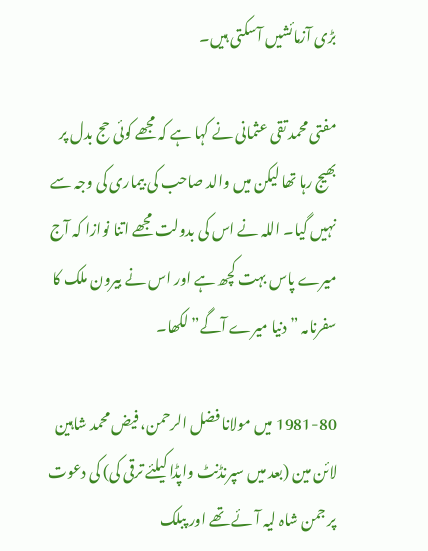بڑی آزمائشیں آسکتی ہیں۔

مفتی محمد تقی عثمانی نے کہا ہے کہ مجھے کوئی حج بدل پر بھیج رہا تھا لیکن میں والد صاحب کی بیماری کی وجہ سے نہیں گیا۔ اللہ نے اس کی بدولت مجھے اتنا نوازا کہ آج میرے پاس بہت کچھ ہے اور اس نے بیرون ملک کا سفرنامہ ”دنیا میرے آگے” لکھا۔

1981-80 میں مولانا فضل الرحمن، فیض محمد شاہین لائن مین (بعد میں سپرنڈنٹ واپڈا کیلئے ترقی کی) کی دعوت پر جمن شاہ لیہ آئے تھے اور پبلک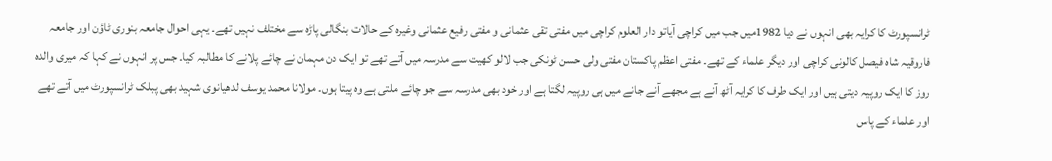ٹرانسپورٹ کا کرایہ بھی انہوں نے دیا 1982میں جب میں کراچی آیاتو دار العلوم کراچی میں مفتی تقی عثمانی و مفتی رفیع عثمانی وغیرہ کے حالات بنگالی پاڑہ سے مختلف نہیں تھے۔ یہی احوال جامعہ بنوری ٹاؤن اور جامعہ فاروقیہ شاہ فیصل کالونی کراچی اور دیگر علماء کے تھے۔ مفتی اعظم پاکستان مفتی ولی حسن ٹونکی جب لالو کھیت سے مدرسہ میں آتے تھے تو ایک دن مہمان نے چائے پلانے کا مطالبہ کیا۔ جس پر انہوں نے کہا کہ میری والدہ روز کا ایک روپیہ دیتی ہیں اور ایک طرف کا کرایہ آٹھ آنے ہے مجھے آنے جانے میں ہی روپیہ لگتا ہے اور خود بھی مدرسہ سے جو چائے ملتی ہے وہ پیتا ہوں۔ مولانا محمد یوسف لدھیانوی شہید بھی پبلک ٹرانسپورٹ میں آتے تھے اور علماء کے پاس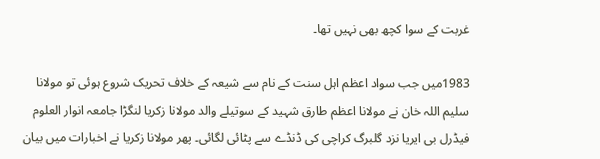غربت کے سوا کچھ بھی نہیں تھا۔

1983میں جب سواد اعظم اہل سنت کے نام سے شیعہ کے خلاف تحریک شروع ہوئی تو مولانا سلیم اللہ خان نے مولانا اعظم طارق شہید کے سوتیلے والد مولانا زکریا لنگڑا جامعہ انوار العلوم فیڈرل بی ایریا نزد گلبرگ کراچی کی ڈنڈے سے پٹائی لگائی۔ پھر مولانا زکریا نے اخبارات میں بیان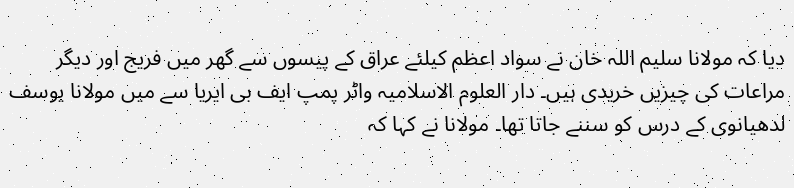دیا کہ مولانا سلیم اللہ خان نے سواد اعظم کیلئے عراق کے پیسوں سے گھر میں فریج اور دیگر مراعات کی چیزیں خریدی ہیں۔ دار العلوم الاسلامیہ واٹر پمپ ایف بی ایریا سے میں مولانا یوسف لدھیانوی کے درس کو سننے جاتا تھا۔ مولانا نے کہا کہ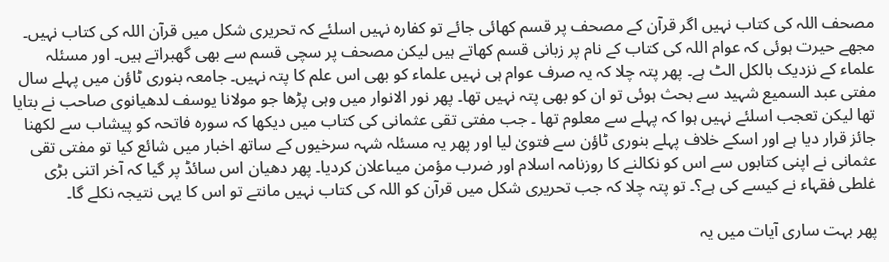مصحف اللہ کی کتاب نہیں اگر قرآن کے مصحف پر قسم کھائی جائے تو کفارہ نہیں اسلئے کہ تحریری شکل میں قرآن اللہ کی کتاب نہیں۔ مجھے حیرت ہوئی کہ عوام اللہ کی کتاب کے نام پر زبانی قسم کھاتے ہیں لیکن مصحف پر سچی قسم سے بھی گھبراتے ہیں۔ اور مسئلہ علماء کے نزدیک بالکل الٹ ہے۔ پھر پتہ چلا کہ یہ صرف عوام ہی نہیں علماء کو بھی اس علم کا پتہ نہیں۔ جامعہ بنوری ٹاؤن میں پہلے سال مفتی عبد السمیع شہید سے بحث ہوئی تو ان کو بھی پتہ نہیں تھا۔ پھر نور الانوار میں وہی پڑھا جو مولانا یوسف لدھیانوی صاحب نے بتایا تھا لیکن تعجب اسلئے نہیں ہوا کہ پہلے سے معلوم تھا ۔ جب مفتی تقی عثمانی کی کتاب میں دیکھا کہ سورہ فاتحہ کو پیشاب سے لکھنا جائز قرار دیا ہے اور اسکے خلاف پہلے بنوری ٹاؤن سے فتویٰ لیا اور پھر یہ مسئلہ شہہ سرخیوں کے ساتھ اخبار میں شائع کیا تو مفتی تقی عثمانی نے اپنی کتابوں سے اس کو نکالنے کا روزنامہ اسلام اور ضرب مؤمن میںاعلان کردیا۔ پھر دھیان اس سائڈ پر گیا کہ آخر اتنی بڑی غلطی فقہاء نے کیسے کی ہے؟۔ تو پتہ چلا کہ جب تحریری شکل میں قرآن کو اللہ کی کتاب نہیں مانتے تو اس کا یہی نتیجہ نکلے گا۔

پھر بہت ساری آیات میں یہ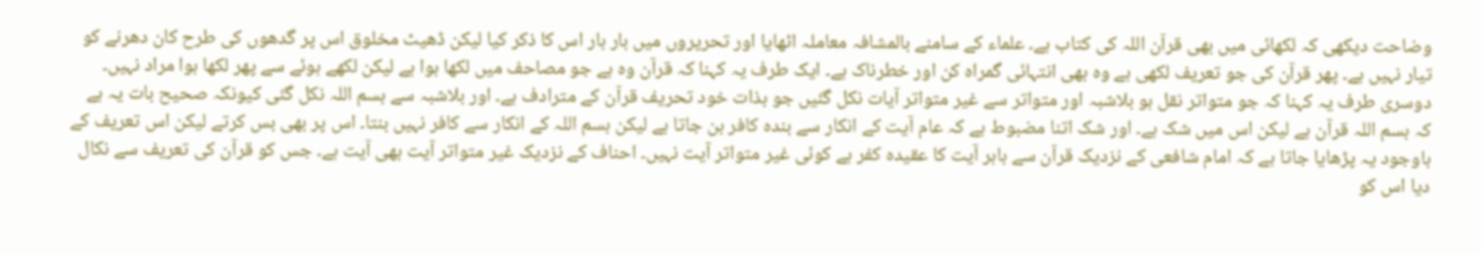وضاحت دیکھی کہ لکھائی میں بھی قرآن اللہ کی کتاب ہے۔ علماء کے سامنے بالمشافہ معاملہ اٹھایا اور تحریروں میں بار بار اس کا ذکر کیا لیکن ڈھیٹ مخلوق اس پر گدھوں کی طرح کان دھرنے کو تیار نہیں ہے۔ پھر قرآن کی جو تعریف لکھی ہے وہ بھی انتہائی گمراہ کن اور خطرناک ہے۔ ایک طرف یہ کہنا کہ قرآن وہ ہے جو مصاحف میں لکھا ہوا ہے لیکن لکھے ہوئے سے پھر لکھا ہوا مراد نہیں۔ دوسری طرف یہ کہنا کہ جو متواتر نقل ہو بلاشبہ اور متواتر سے غیر متواتر آیات نکل گئیں جو بذات خود تحریف قرآن کے مترادف ہے۔ اور بلاشبہ سے بسم اللہ نکل گئی کیونکہ صحیح بات یہ ہے کہ بسم اللہ قرآن ہے لیکن اس میں شک ہے۔ اور شک اتنا مضبوط ہے کہ عام آیت کے انکار سے بندہ کافر بن جاتا ہے لیکن بسم اللہ کے انکار سے کافر نہیں بنتا۔ اس پر بھی بس کرتے لیکن اس تعریف کے باوجود یہ پڑھایا جاتا ہے کہ امام شافعی کے نزدیک قرآن سے باہر آیت کا عقیدہ کفر ہے کوئی غیر متواتر آیت نہیں۔ احناف کے نزدیک غیر متواتر آیت بھی آیت ہے۔ جس کو قرآن کی تعریف سے نکال دیا اس کو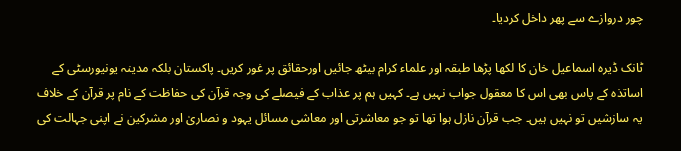چور دروازے سے پھر داخل کردیا۔

ٹانک ڈیرہ اسماعیل خان کا لکھا پڑھا طبقہ اور علماء کرام بیٹھ جائیں اورحقائق پر غور کریں۔ پاکستان بلکہ مدینہ یونیورسٹی کے اساتذہ کے پاس بھی اس کا معقول جواب نہیں ہے۔ کہیں ہم پر عذاب کے فیصلے کی وجہ قرآن کی حفاظت کے نام پر قرآن کے خلاف یہ سازشیں تو نہیں ہیں۔ جب قرآن نازل ہوا تھا تو جو معاشرتی اور معاشی مسائل یہود و نصاریٰ اور مشرکین نے اپنی جہالت کی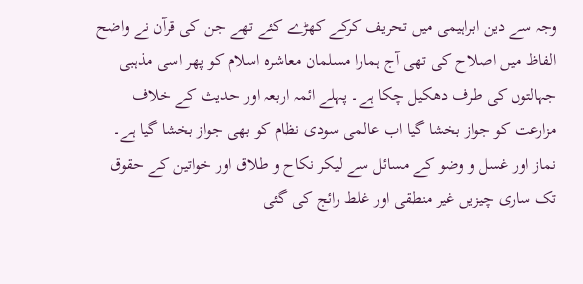وجہ سے دین ابراہیمی میں تحریف کرکے کھڑے کئے تھے جن کی قرآن نے واضح الفاظ میں اصلاح کی تھی آج ہمارا مسلمان معاشرہ اسلام کو پھر اسی مذہبی جہالتوں کی طرف دھکیل چکا ہے۔ پہلے ائمہ اربعہ اور حدیث کے خلاف مزارعت کو جواز بخشا گیا اب عالمی سودی نظام کو بھی جواز بخشا گیا ہے۔ نماز اور غسل و وضو کے مسائل سے لیکر نکاح و طلاق اور خواتین کے حقوق تک ساری چیزیں غیر منطقی اور غلط رائج کی گئی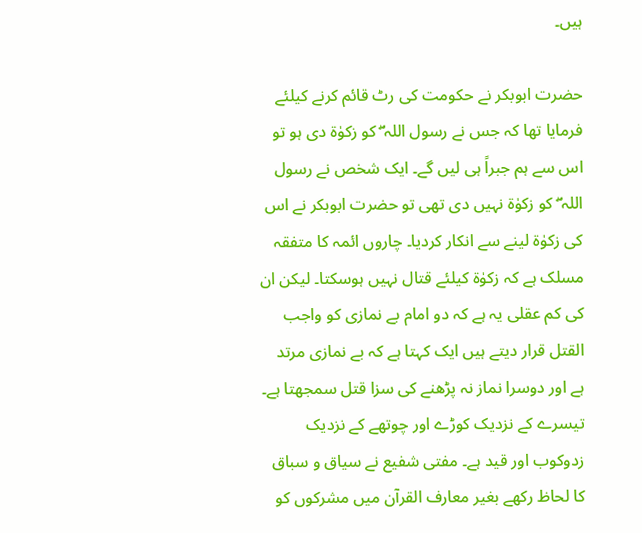ہیں۔

حضرت ابوبکر نے حکومت کی رٹ قائم کرنے کیلئے فرمایا تھا کہ جس نے رسول اللہ ۖ کو زکوٰة دی ہو تو اس سے ہم جبراً ہی لیں گے۔ ایک شخص نے رسول اللہ ۖ کو زکوٰة نہیں دی تھی تو حضرت ابوبکر نے اس کی زکوٰة لینے سے انکار کردیا۔ چاروں ائمہ کا متفقہ مسلک ہے کہ زکوٰة کیلئے قتال نہیں ہوسکتا۔ لیکن ان کی کم عقلی یہ ہے کہ دو امام بے نمازی کو واجب القتل قرار دیتے ہیں ایک کہتا ہے کہ بے نمازی مرتد ہے اور دوسرا نماز نہ پڑھنے کی سزا قتل سمجھتا ہے۔ تیسرے کے نزدیک کوڑے اور چوتھے کے نزدیک زدوکوب اور قید ہے۔ مفتی شفیع نے سیاق و سباق کا لحاظ رکھے بغیر معارف القرآن میں مشرکوں کو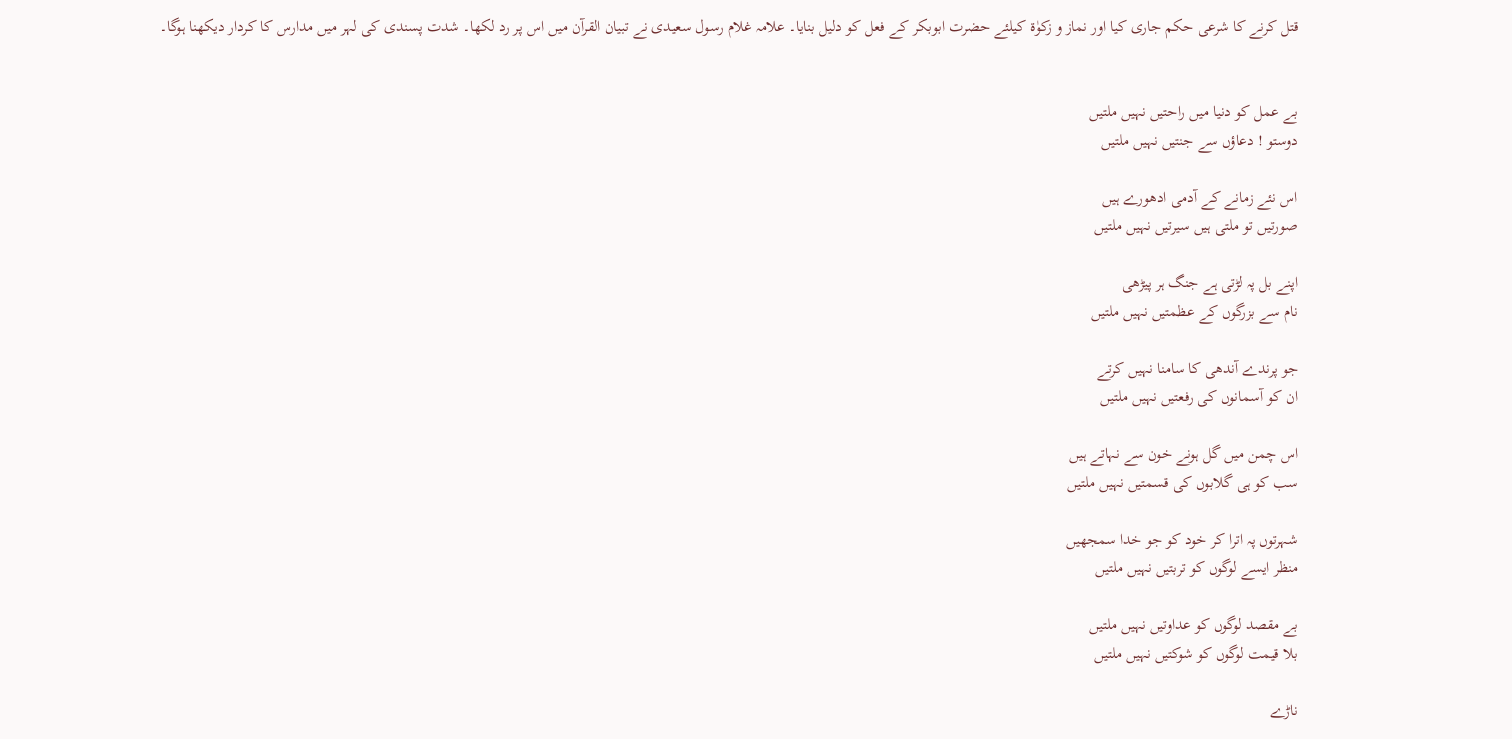قتل کرنے کا شرعی حکم جاری کیا اور نماز و زکوٰة کیلئے حضرت ابوبکر کے فعل کو دلیل بنایا۔ علامہ غلام رسول سعیدی نے تبیان القرآن میں اس پر رد لکھا۔ شدت پسندی کی لہر میں مدارس کا کردار دیکھنا ہوگا۔


بے عمل کو دنیا میں راحتیں نہیں ملتیں
دوستو ! دعاؤں سے جنتیں نہیں ملتیں

اس نئے زمانے کے آدمی ادھورے ہیں
صورتیں تو ملتی ہیں سیرتیں نہیں ملتیں

اپنے بل پہ لڑتی ہے جنگ ہر پیڑھی
نام سے بزرگوں کے عظمتیں نہیں ملتیں

جو پرندے آندھی کا سامنا نہیں کرتے
ان کو آسمانوں کی رفعتیں نہیں ملتیں

اس چمن میں گل ہونے خون سے نہاتے ہیں
سب کو ہی گلابوں کی قسمتیں نہیں ملتیں

شہرتوں پہ اترا کر خود کو جو خدا سمجھیں
منظر ایسے لوگوں کو تربتیں نہیں ملتیں

بے مقصد لوگوں کو عداوتیں نہیں ملتیں
بلا قیمت لوگوں کو شوکتیں نہیں ملتیں

ناڑے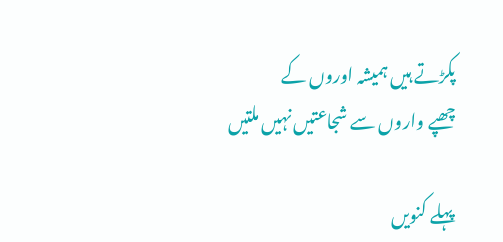پکڑتے ہیں ہمیشہ اوروں کے
چھپے واروں سے شجاعتیں نہیں ملتیں

پہلے کنویں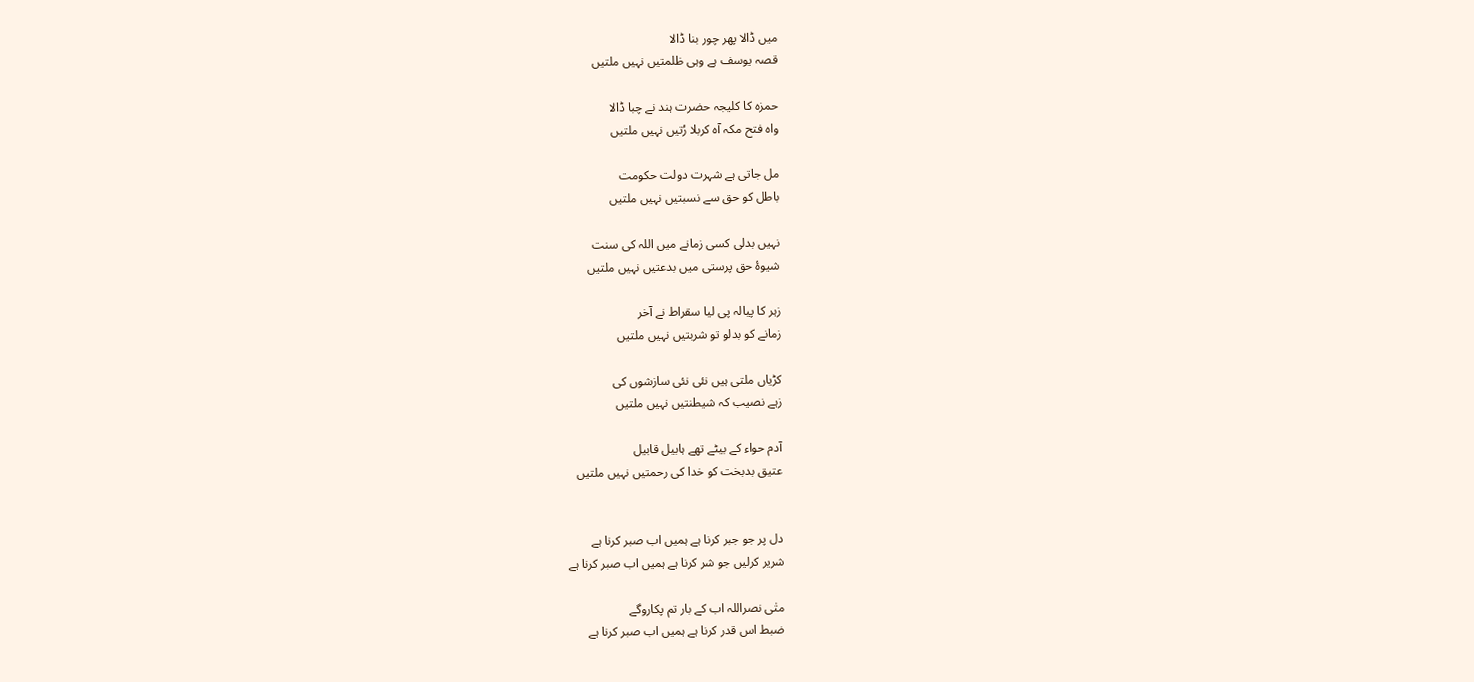میں ڈالا پھر چور بنا ڈالا
قصہ یوسف ہے وہی ظلمتیں نہیں ملتیں

حمزہ کا کلیجہ حضرت ہند نے چبا ڈالا
واہ فتح مکہ آہ کربلا رُتیں نہیں ملتیں

مل جاتی ہے شہرت دولت حکومت
باطل کو حق سے نسبتیں نہیں ملتیں

نہیں بدلی کسی زمانے میں اللہ کی سنت
شیوۂ حق پرستی میں بدعتیں نہیں ملتیں

زہر کا پیالہ پی لیا سقراط نے آخر
زمانے کو بدلو تو شربتیں نہیں ملتیں

کڑیاں ملتی ہیں نئی نئی سازشوں کی
زہے نصیب کہ شیطنتیں نہیں ملتیں

آدم حواء کے بیٹے تھے ہابیل قابیل
عتیق بدبخت کو خدا کی رحمتیں نہیں ملتیں


دل پر جو جبر کرنا ہے ہمیں اب صبر کرنا ہے
شریر کرلیں جو شر کرنا ہے ہمیں اب صبر کرنا ہے

متٰی نصراللہ اب کے بار تم پکاروگے
ضبط اس قدر کرنا ہے ہمیں اب صبر کرنا ہے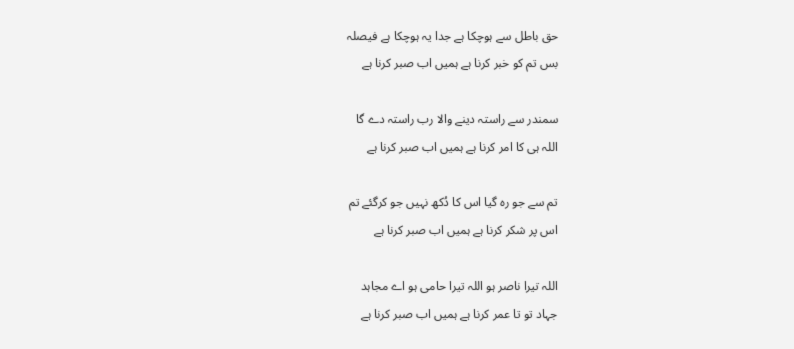حق باطل سے ہوچکا ہے جدا یہ ہوچکا ہے فیصلہ
بس تم کو خبر کرنا ہے ہمیں اب صبر کرنا ہے

سمندر سے راستہ دینے والا رب راستہ دے گا
اللہ ہی کا امر کرنا ہے ہمیں اب صبر کرنا ہے

تم سے جو رہ گیا اس کا دُکھ نہیں جو کرگئے تم
اس پر شکر کرنا ہے ہمیں اب صبر کرنا ہے

اللہ تیرا ناصر ہو اللہ تیرا حامی ہو اے مجاہد
جہاد تو تا عمر کرنا ہے ہمیں اب صبر کرنا ہے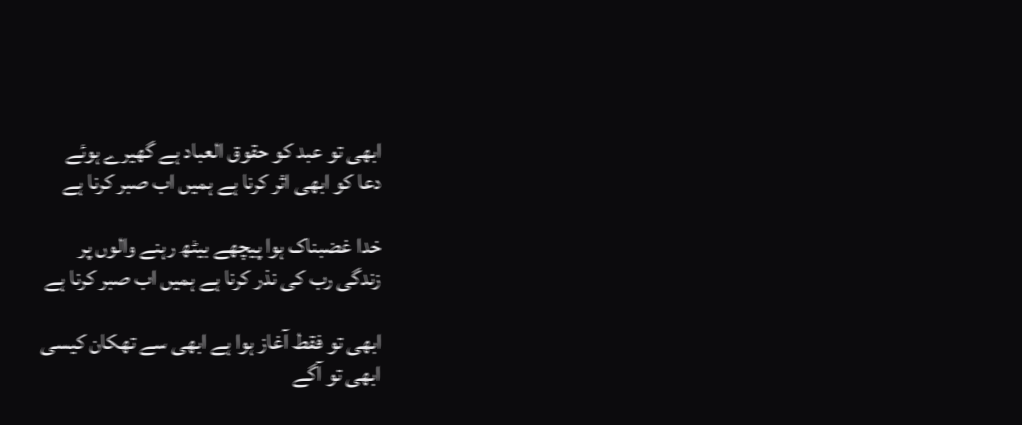ابھی تو عبد کو حقوق العباد ہے گھیرے ہوئے
دعا کو ابھی اثر کرنا ہے ہمیں اب صبر کرنا ہے

خدا غضبناک ہوا پیچھے بیٹھ رہنے والوں پر
زندگی رب کی نذر کرنا ہے ہمیں اب صبر کرنا ہے

ابھی تو فقط آغاز ہوا ہے ابھی سے تھکان کیسی
ابھی تو آگے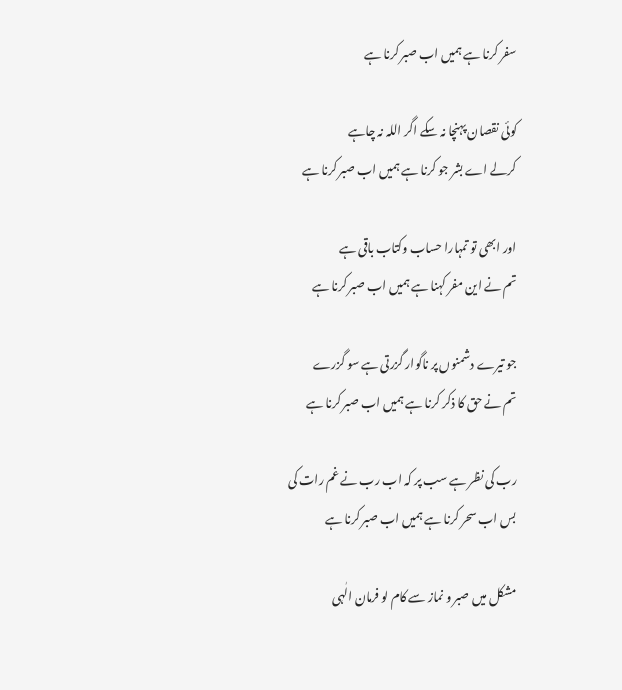سفر کرنا ہے ہمیں اب صبر کرنا ہے

کوئی نقصان پہنچا نہ سکے اگر اللہ نہ چاہے
کرلے اے بشر جو کرنا ہے ہمیں اب صبر کرنا ہے

اور ابھی تو تمہارا حساب وکتاب باقی ہے
تم نے این مفر کہنا ہے ہمیں اب صبر کرنا ہے

جو تیرے دشمنوں پر ناگوار گزرتی ہے سو گزرے
تم نے حق کا ذکر کرنا ہے ہمیں اب صبر کرنا ہے

رب کی نظر ہے سب پر کہ اب رب نے غم رات کی
بس اب سحر کرنا ہے ہمیں اب صبر کرنا ہے

مشکل میں صبر و نماز سے کام لو فرمان الٰہی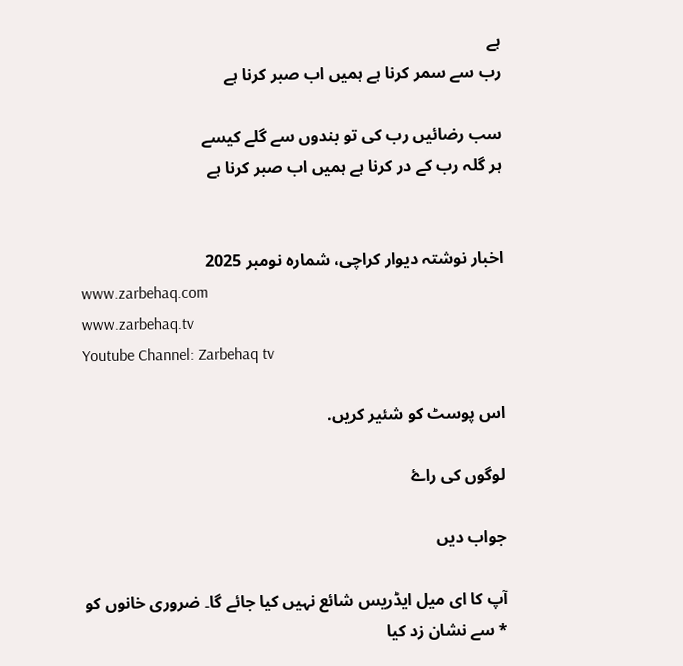ہے
رب سے سمر کرنا ہے ہمیں اب صبر کرنا ہے

سب رضائیں رب کی تو بندوں سے گلے کیسے
ہر گلہ رب کے در کرنا ہے ہمیں اب صبر کرنا ہے


اخبار نوشتہ دیوار کراچی، شمارہ نومبر 2025
www.zarbehaq.com
www.zarbehaq.tv
Youtube Channel: Zarbehaq tv

اس پوسٹ کو شئیر کریں.

لوگوں کی راۓ

جواب دیں

آپ کا ای میل ایڈریس شائع نہیں کیا جائے گا۔ ضروری خانوں کو * سے نشان زد کیا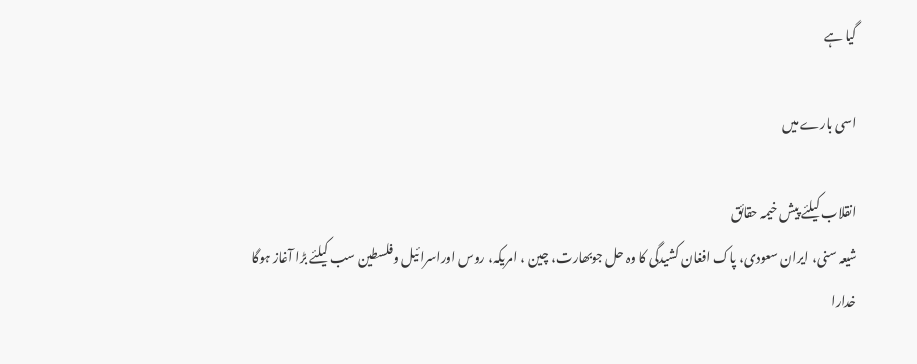گیا ہے

اسی بارے میں

انقلاب کیلئے پیش خیمہ حقائق
شیعہ سنی، ایران سعودی، پاک افغان کشیدگی کا وہ حل جوبھارت، چین ، امریکہ، روس اوراسرائیل وفلسطین سب کیلئے بڑا آغاز ہوگا
خدارا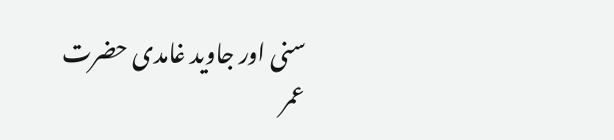سنی اور جاوید غامدی حضرت عمر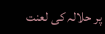پر حلالہ کی لعنت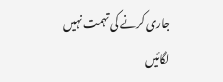جاری کرنے کی تہمت نہیں لگائیں